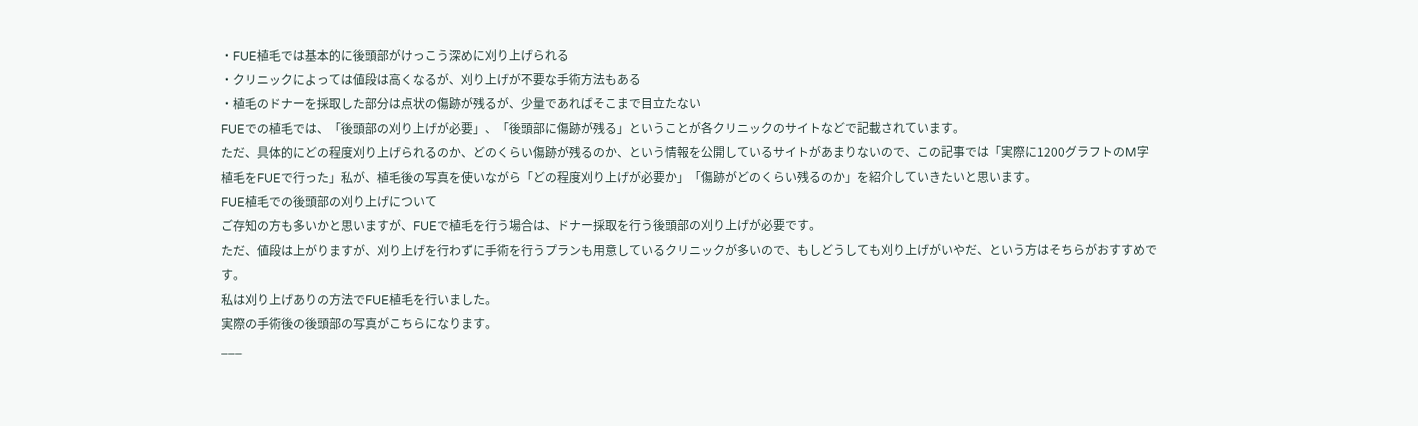・FUE植毛では基本的に後頭部がけっこう深めに刈り上げられる
・クリニックによっては値段は高くなるが、刈り上げが不要な手術方法もある
・植毛のドナーを採取した部分は点状の傷跡が残るが、少量であればそこまで目立たない
FUEでの植毛では、「後頭部の刈り上げが必要」、「後頭部に傷跡が残る」ということが各クリニックのサイトなどで記載されています。
ただ、具体的にどの程度刈り上げられるのか、どのくらい傷跡が残るのか、という情報を公開しているサイトがあまりないので、この記事では「実際に1200グラフトのM字植毛をFUEで行った」私が、植毛後の写真を使いながら「どの程度刈り上げが必要か」「傷跡がどのくらい残るのか」を紹介していきたいと思います。
FUE植毛での後頭部の刈り上げについて
ご存知の方も多いかと思いますが、FUEで植毛を行う場合は、ドナー採取を行う後頭部の刈り上げが必要です。
ただ、値段は上がりますが、刈り上げを行わずに手術を行うプランも用意しているクリニックが多いので、もしどうしても刈り上げがいやだ、という方はそちらがおすすめです。
私は刈り上げありの方法でFUE植毛を行いました。
実際の手術後の後頭部の写真がこちらになります。
___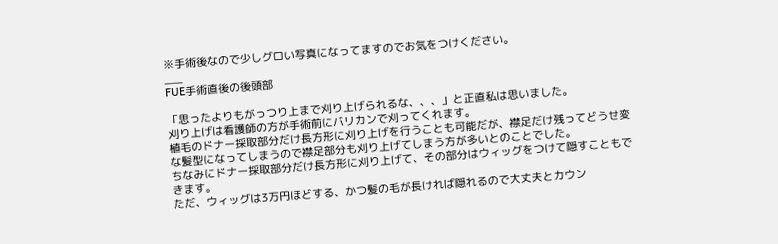※手術後なので少しグロい写真になってますのでお気をつけください。
___
FUE手術直後の後頭部

「思ったよりもがっつり上まで刈り上げられるな、、、」と正直私は思いました。
刈り上げは看護師の方が手術前にバリカンで刈ってくれます。
植毛のドナー採取部分だけ長方形に刈り上げを行うことも可能だが、襟足だけ残ってどうせ変な髪型になってしまうので襟足部分も刈り上げてしまう方が多いとのことでした。
ちなみにドナー採取部分だけ長方形に刈り上げて、その部分はウィッグをつけて隠すこともできます。
ただ、ウィッグは3万円ほどする、かつ髪の毛が長ければ隠れるので大丈夫とカウン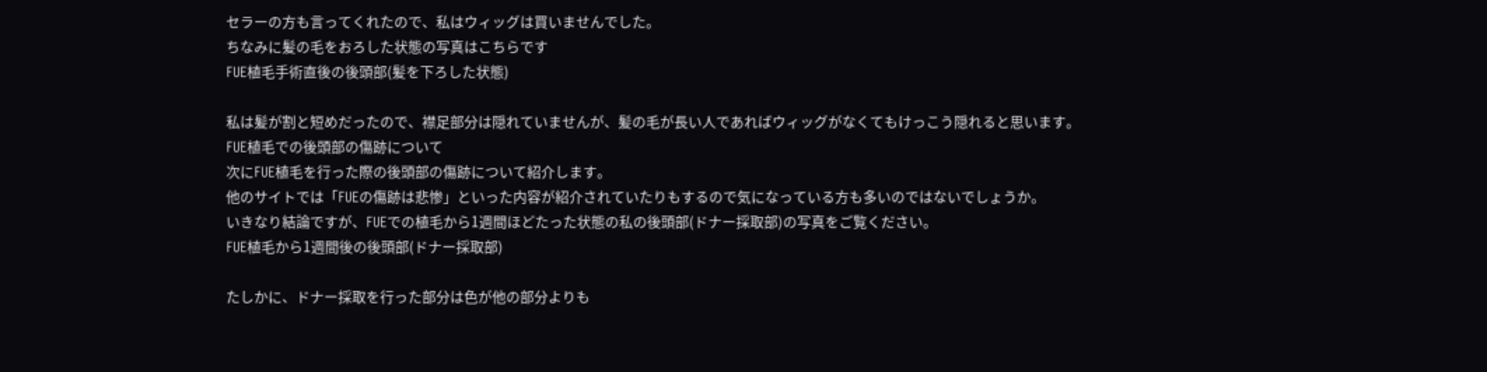セラーの方も言ってくれたので、私はウィッグは買いませんでした。
ちなみに髪の毛をおろした状態の写真はこちらです
FUE植毛手術直後の後頭部(髪を下ろした状態)

私は髪が割と短めだったので、襟足部分は隠れていませんが、髪の毛が長い人であればウィッグがなくてもけっこう隠れると思います。
FUE植毛での後頭部の傷跡について
次にFUE植毛を行った際の後頭部の傷跡について紹介します。
他のサイトでは「FUEの傷跡は悲惨」といった内容が紹介されていたりもするので気になっている方も多いのではないでしょうか。
いきなり結論ですが、FUEでの植毛から1週間ほどたった状態の私の後頭部(ドナー採取部)の写真をご覧ください。
FUE植毛から1週間後の後頭部(ドナー採取部)

たしかに、ドナー採取を行った部分は色が他の部分よりも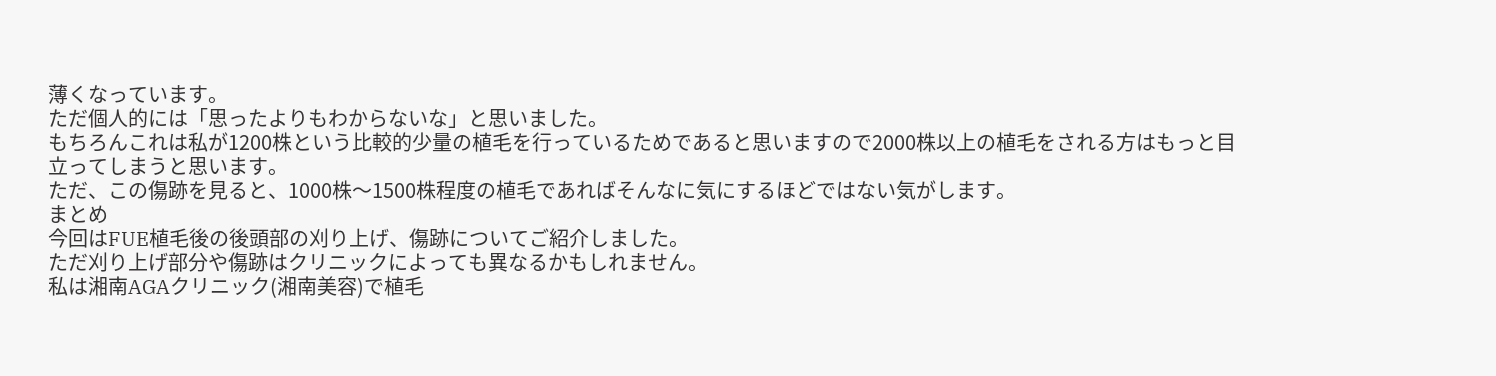薄くなっています。
ただ個人的には「思ったよりもわからないな」と思いました。
もちろんこれは私が1200株という比較的少量の植毛を行っているためであると思いますので2000株以上の植毛をされる方はもっと目立ってしまうと思います。
ただ、この傷跡を見ると、1000株〜1500株程度の植毛であればそんなに気にするほどではない気がします。
まとめ
今回はFUE植毛後の後頭部の刈り上げ、傷跡についてご紹介しました。
ただ刈り上げ部分や傷跡はクリニックによっても異なるかもしれません。
私は湘南AGAクリニック(湘南美容)で植毛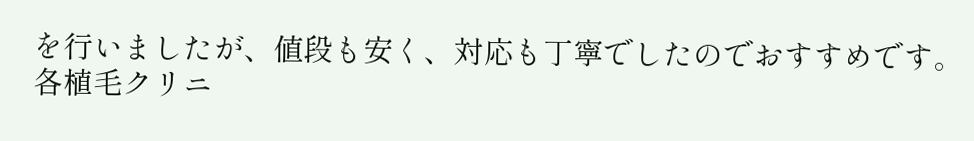を行いましたが、値段も安く、対応も丁寧でしたのでおすすめです。
各植毛クリニ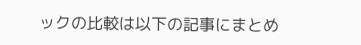ックの比較は以下の記事にまとめ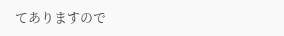てありますので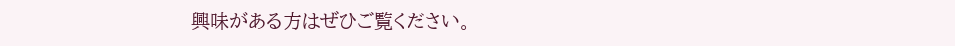興味がある方はぜひご覧ください。